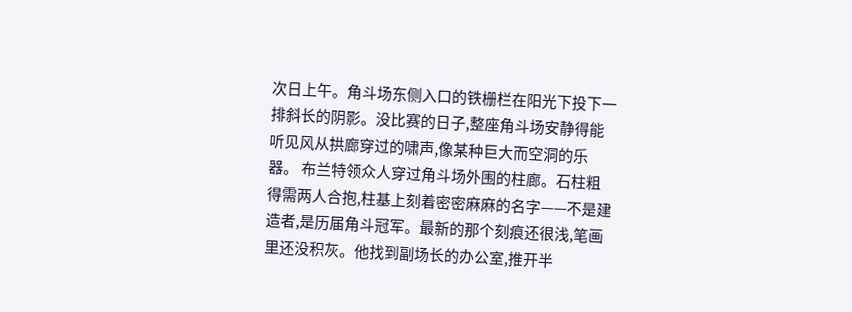次日上午。角斗场东侧入口的铁栅栏在阳光下投下一排斜长的阴影。没比赛的日子,整座角斗场安静得能听见风从拱廊穿过的啸声,像某种巨大而空洞的乐器。 布兰特领众人穿过角斗场外围的柱廊。石柱粗得需两人合抱,柱基上刻着密密麻麻的名字——不是建造者,是历届角斗冠军。最新的那个刻痕还很浅,笔画里还没积灰。他找到副场长的办公室,推开半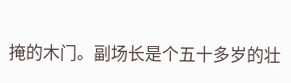掩的木门。副场长是个五十多岁的壮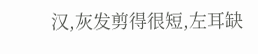汉,灰发剪得很短,左耳缺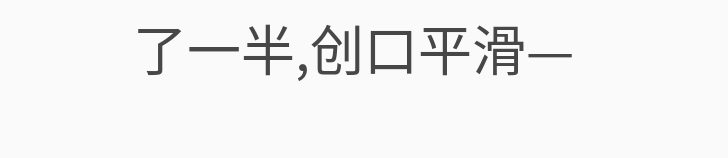了一半,创口平滑—